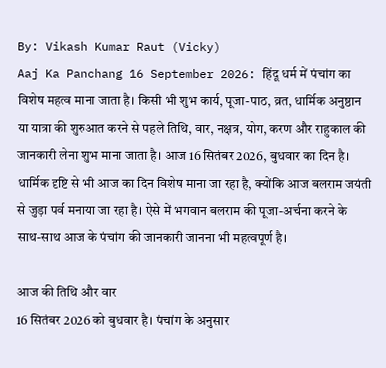By: Vikash Kumar Raut (Vicky)
Aaj Ka Panchang 16 September 2026: हिंदू धर्म में पंचांग का विशेष महत्व माना जाता है। किसी भी शुभ कार्य, पूजा-पाठ, व्रत, धार्मिक अनुष्ठान या यात्रा की शुरुआत करने से पहले तिथि, वार, नक्षत्र, योग, करण और राहुकाल की जानकारी लेना शुभ माना जाता है। आज 16 सितंबर 2026, बुधवार का दिन है। धार्मिक दृष्टि से भी आज का दिन विशेष माना जा रहा है, क्योंकि आज बलराम जयंती से जुड़ा पर्व मनाया जा रहा है। ऐसे में भगवान बलराम की पूजा-अर्चना करने के साथ-साथ आज के पंचांग की जानकारी जानना भी महत्वपूर्ण है।

आज की तिथि और वार
16 सितंबर 2026 को बुधवार है। पंचांग के अनुसार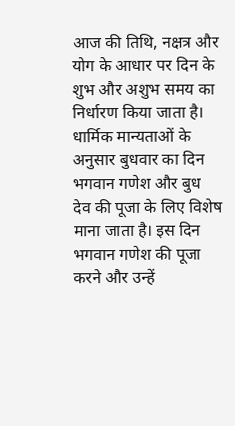आज की तिथि, नक्षत्र और योग के आधार पर दिन के शुभ और अशुभ समय का निर्धारण किया जाता है। धार्मिक मान्यताओं के अनुसार बुधवार का दिन भगवान गणेश और बुध देव की पूजा के लिए विशेष माना जाता है। इस दिन भगवान गणेश की पूजा करने और उन्हें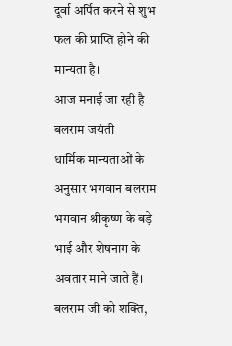दूर्वा अर्पित करने से शुभ फल की प्राप्ति होने की मान्यता है।
आज मनाई जा रही है बलराम जयंती
धार्मिक मान्यताओं के अनुसार भगवान बलराम भगवान श्रीकृष्ण के बड़े भाई और शेषनाग के अवतार माने जाते हैं। बलराम जी को शक्ति,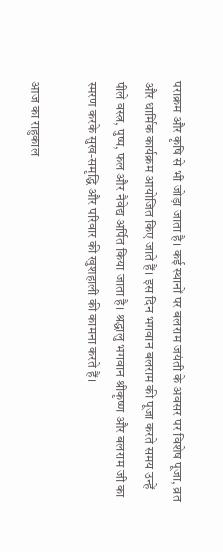पराक्रम और कृषि से भी जोड़ा जाता है। कई स्थानों पर बलराम जयंती के अवसर पर विशेष पूजा, व्रत और धार्मिक कार्यक्रम आयोजित किए जाते हैं। इस दिन भगवान बलराम की पूजा करते समय उन्हें पीले वस्त्र, पुष्प, फल और नैवेद्य अर्पित किया जाता है। श्रद्धालु भगवान श्रीकृष्ण और बलराम जी का स्मरण करके सुख-समृद्धि और परिवार की खुशहाली की कामना करते हैं।

आज का राहुकाल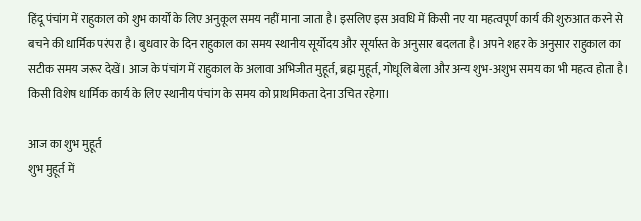हिंदू पंचांग में राहुकाल को शुभ कार्यों के लिए अनुकूल समय नहीं माना जाता है। इसलिए इस अवधि में किसी नए या महत्वपूर्ण कार्य की शुरुआत करने से बचने की धार्मिक परंपरा है। बुधवार के दिन राहुकाल का समय स्थानीय सूर्योदय और सूर्यास्त के अनुसार बदलता है। अपने शहर के अनुसार राहुकाल का सटीक समय जरूर देखें। आज के पंचांग में राहुकाल के अलावा अभिजीत मुहूर्त, ब्रह्म मुहूर्त, गोधूलि बेला और अन्य शुभ-अशुभ समय का भी महत्व होता है। किसी विशेष धार्मिक कार्य के लिए स्थानीय पंचांग के समय को प्राथमिकता देना उचित रहेगा।

आज का शुभ मुहूर्त
शुभ मुहूर्त में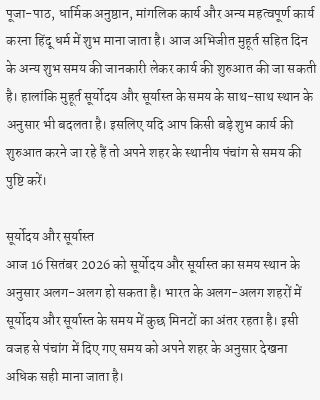पूजा-पाठ, धार्मिक अनुष्ठान, मांगलिक कार्य और अन्य महत्वपूर्ण कार्य करना हिंदू धर्म में शुभ माना जाता है। आज अभिजीत मुहूर्त सहित दिन के अन्य शुभ समय की जानकारी लेकर कार्य की शुरुआत की जा सकती है। हालांकि मुहूर्त सूर्योदय और सूर्यास्त के समय के साथ-साथ स्थान के अनुसार भी बदलता है। इसलिए यदि आप किसी बड़े शुभ कार्य की शुरुआत करने जा रहे हैं तो अपने शहर के स्थानीय पंचांग से समय की पुष्टि करें।

सूर्योदय और सूर्यास्त
आज 16 सितंबर 2026 को सूर्योदय और सूर्यास्त का समय स्थान के अनुसार अलग-अलग हो सकता है। भारत के अलग-अलग शहरों में सूर्योदय और सूर्यास्त के समय में कुछ मिनटों का अंतर रहता है। इसी वजह से पंचांग में दिए गए समय को अपने शहर के अनुसार देखना अधिक सही माना जाता है।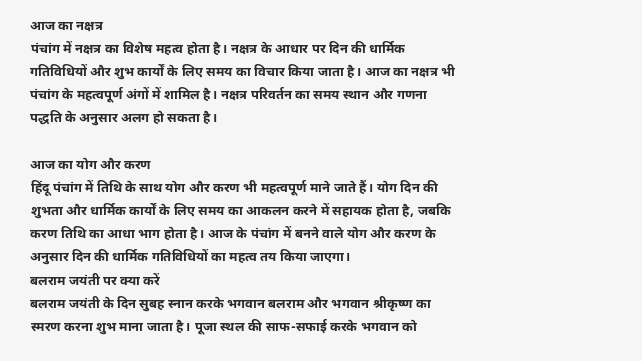आज का नक्षत्र
पंचांग में नक्षत्र का विशेष महत्व होता है। नक्षत्र के आधार पर दिन की धार्मिक गतिविधियों और शुभ कार्यों के लिए समय का विचार किया जाता है। आज का नक्षत्र भी पंचांग के महत्वपूर्ण अंगों में शामिल है। नक्षत्र परिवर्तन का समय स्थान और गणना पद्धति के अनुसार अलग हो सकता है।

आज का योग और करण
हिंदू पंचांग में तिथि के साथ योग और करण भी महत्वपूर्ण माने जाते हैं। योग दिन की शुभता और धार्मिक कार्यों के लिए समय का आकलन करने में सहायक होता है, जबकि करण तिथि का आधा भाग होता है। आज के पंचांग में बनने वाले योग और करण के अनुसार दिन की धार्मिक गतिविधियों का महत्व तय किया जाएगा।
बलराम जयंती पर क्या करें
बलराम जयंती के दिन सुबह स्नान करके भगवान बलराम और भगवान श्रीकृष्ण का स्मरण करना शुभ माना जाता है। पूजा स्थल की साफ-सफाई करके भगवान को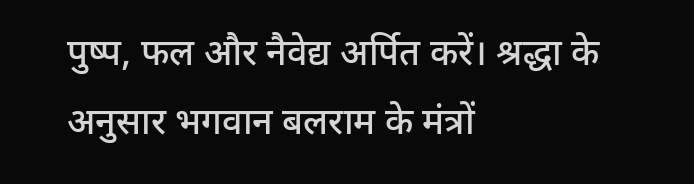पुष्प, फल और नैवेद्य अर्पित करें। श्रद्धा के अनुसार भगवान बलराम के मंत्रों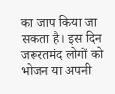का जाप किया जा सकता है। इस दिन जरूरतमंद लोगों को भोजन या अपनी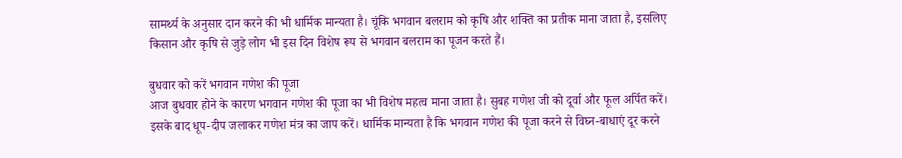सामर्थ्य के अनुसार दान करने की भी धार्मिक मान्यता है। चूंकि भगवान बलराम को कृषि और शक्ति का प्रतीक माना जाता है, इसलिए किसान और कृषि से जुड़े लोग भी इस दिन विशेष रूप से भगवान बलराम का पूजन करते हैं।

बुधवार को करें भगवान गणेश की पूजा
आज बुधवार होने के कारण भगवान गणेश की पूजा का भी विशेष महत्व माना जाता है। सुबह गणेश जी को दूर्वा और फूल अर्पित करें। इसके बाद धूप-दीप जलाकर गणेश मंत्र का जाप करें। धार्मिक मान्यता है कि भगवान गणेश की पूजा करने से विघ्न-बाधाएं दूर करने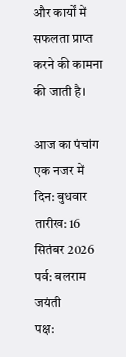और कार्यों में सफलता प्राप्त करने की कामना की जाती है।

आज का पंचांग एक नजर में
दिन: बुधवार
तारीख: 16 सितंबर 2026
पर्व: बलराम जयंती
पक्ष: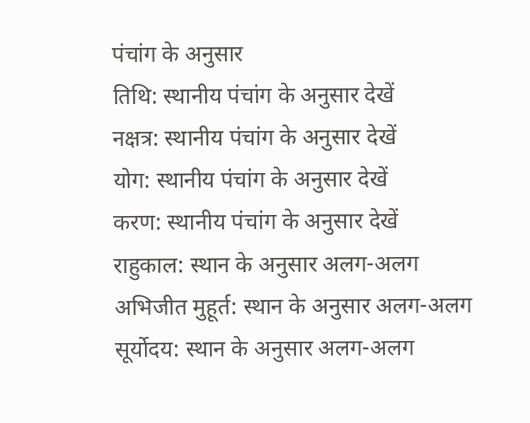पंचांग के अनुसार
तिथि: स्थानीय पंचांग के अनुसार देखें
नक्षत्र: स्थानीय पंचांग के अनुसार देखें
योग: स्थानीय पंचांग के अनुसार देखें
करण: स्थानीय पंचांग के अनुसार देखें
राहुकाल: स्थान के अनुसार अलग-अलग
अभिजीत मुहूर्त: स्थान के अनुसार अलग-अलग
सूर्योदय: स्थान के अनुसार अलग-अलग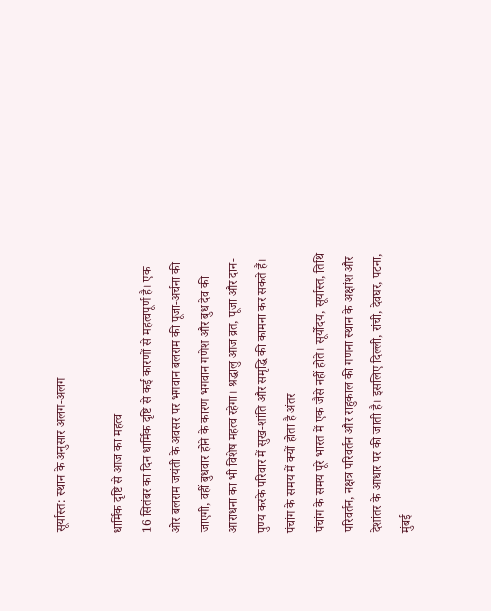सूर्यास्त: स्थान के अनुसार अलग-अलग

धार्मिक दृष्टि से आज का महत्व
16 सितंबर का दिन धार्मिक दृष्टि से कई कारणों से महत्वपूर्ण है। एक ओर बलराम जयंती के अवसर पर भगवान बलराम की पूजा-अर्चना की जाएगी, वहीं बुधवार होने के कारण भगवान गणेश और बुध देव की आराधना का भी विशेष महत्व रहेगा। श्रद्धालु आज व्रत, पूजा और दान-पुण्य करके परिवार में सुख-शांति और समृद्धि की कामना कर सकते हैं।
पंचांग के समय में क्यों होता है अंतर
पंचांग के समय पूरे भारत में एक जैसे नहीं होते। सूर्योदय, सूर्यास्त, तिथि परिवर्तन, नक्षत्र परिवर्तन और राहुकाल की गणना स्थान के अक्षांश और देशांतर के आधार पर की जाती है। इसलिए दिल्ली, रांची, देवघर, पटना, मुंबई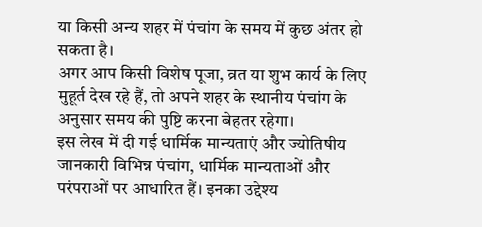या किसी अन्य शहर में पंचांग के समय में कुछ अंतर हो सकता है।
अगर आप किसी विशेष पूजा, व्रत या शुभ कार्य के लिए मुहूर्त देख रहे हैं, तो अपने शहर के स्थानीय पंचांग के अनुसार समय की पुष्टि करना बेहतर रहेगा।
इस लेख में दी गई धार्मिक मान्यताएं और ज्योतिषीय जानकारी विभिन्न पंचांग, धार्मिक मान्यताओं और परंपराओं पर आधारित हैं। इनका उद्देश्य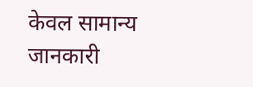केवल सामान्य जानकारी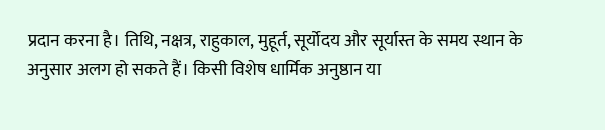प्रदान करना है। तिथि, नक्षत्र, राहुकाल, मुहूर्त, सूर्योदय और सूर्यास्त के समय स्थान के अनुसार अलग हो सकते हैं। किसी विशेष धार्मिक अनुष्ठान या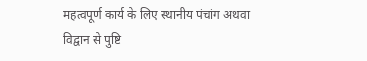महत्वपूर्ण कार्य के लिए स्थानीय पंचांग अथवा विद्वान से पुष्टि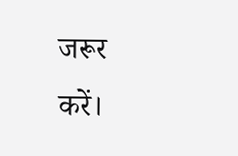जरूर करें।